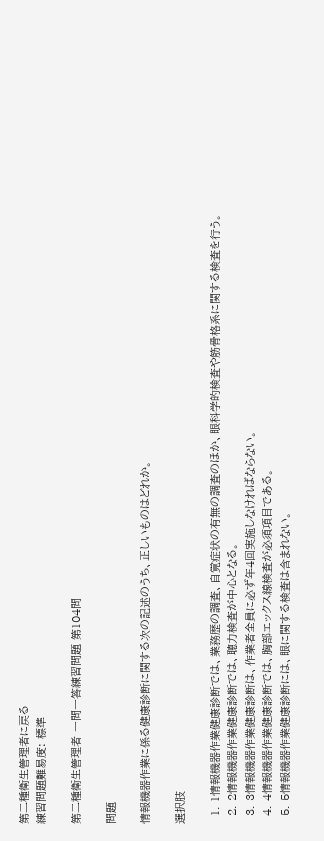第二種衛生管理者に戻る
練習問題難易度: 標準

第二種衛生管理者 一問一答練習問題 第104問

問題

情報機器作業に係る健康診断に関する次の記述のうち、正しいものはどれか。

選択肢

  1. 1情報機器作業健康診断では、業務歴の調査、自覚症状の有無の調査のほか、眼科学的検査や筋骨格系に関する検査を行う。
  2. 2情報機器作業健康診断では、聴力検査が中心となる。
  3. 3情報機器作業健康診断は、作業者全員に必ず年4回実施しなければならない。
  4. 4情報機器作業健康診断では、胸部エックス線検査が必須項目である。
  5. 5情報機器作業健康診断には、眼に関する検査は含まれない。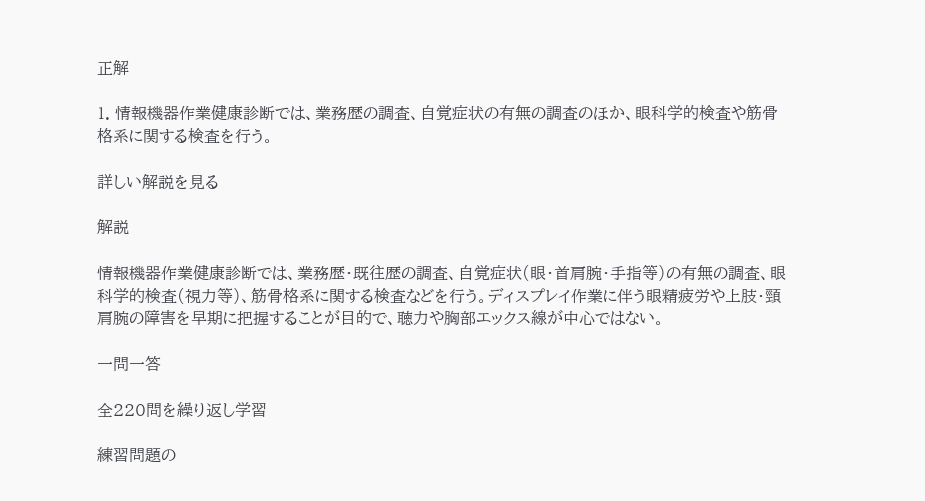正解

1. 情報機器作業健康診断では、業務歴の調査、自覚症状の有無の調査のほか、眼科学的検査や筋骨格系に関する検査を行う。

詳しい解説を見る

解説

情報機器作業健康診断では、業務歴・既往歴の調査、自覚症状(眼・首肩腕・手指等)の有無の調査、眼科学的検査(視力等)、筋骨格系に関する検査などを行う。ディスプレイ作業に伴う眼精疲労や上肢・頸肩腕の障害を早期に把握することが目的で、聴力や胸部エックス線が中心ではない。

一問一答

全220問を繰り返し学習

練習問題の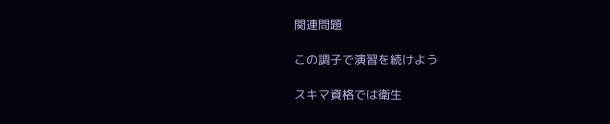関連問題

この調子で演習を続けよう

スキマ資格では衛生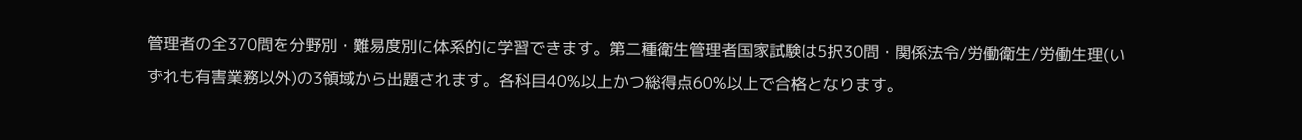管理者の全370問を分野別・難易度別に体系的に学習できます。第二種衛生管理者国家試験は5択30問・関係法令/労働衛生/労働生理(いずれも有害業務以外)の3領域から出題されます。各科目40%以上かつ総得点60%以上で合格となります。